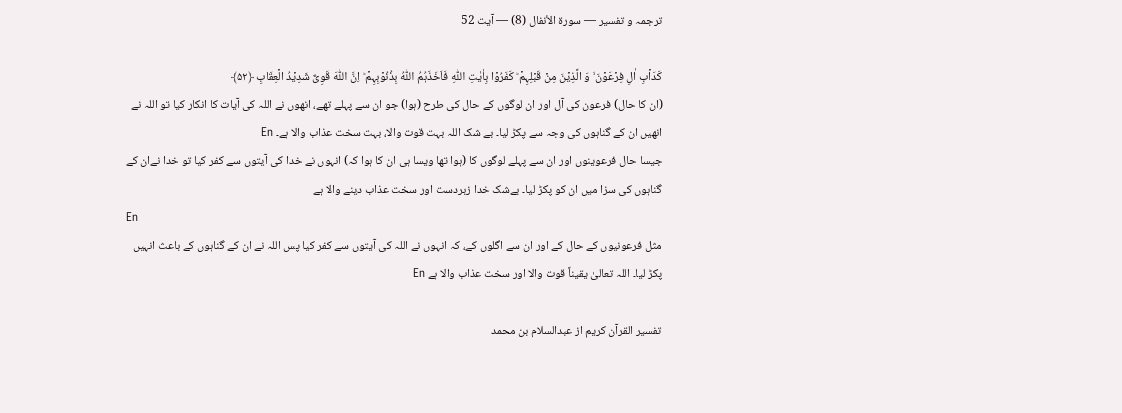ترجمہ و تفسیر — سورۃ الأنفال (8) — آیت 52

کَدَاۡبِ اٰلِ فِرۡعَوۡنَ ۙ وَ الَّذِیۡنَ مِنۡ قَبۡلِہِمۡ ؕ کَفَرُوۡا بِاٰیٰتِ اللّٰہِ فَاَخَذَہُمُ اللّٰہُ بِذُنُوۡبِہِمۡ ؕ اِنَّ اللّٰہَ قَوِیٌّ شَدِیۡدُ الۡعِقَابِ ﴿۵۲﴾
(ان کا حال) فرعون کی آل اور ان لوگوں کے حال کی طرح (ہوا) جو ان سے پہلے تھے، انھوں نے اللہ کی آیات کا انکار کیا تو اللہ نے انھیں ان کے گناہوں کی وجہ سے پکڑ لیا۔ بے شک اللہ بہت قوت والا، بہت سخت عذاب والا ہے۔ En
جیسا حال فرعوینوں اور ان سے پہلے لوگوں کا (ہوا تھا ویسا ہی ان کا ہوا کہ) انہوں نے خدا کی آیتوں سے کفر کیا تو خدا نےان کے گناہوں کی سزا میں ان کو پکڑ لیا۔ بےشک خدا زبردست اور سخت عذاب دینے والا ہے
En
مثل فرعونیوں کے حال کے اور ان سے اگلوں کے، کہ انہوں نے اللہ کی آیتوں سے کفر کیا پس اللہ نے ان کے گناہوں کے باعث انہیں پکڑ لیا۔ اللہ تعالیٰ یقیناً قوت والا اور سخت عذاب والا ہے En

تفسیر القرآن کریم از عبدالسلام بن محمد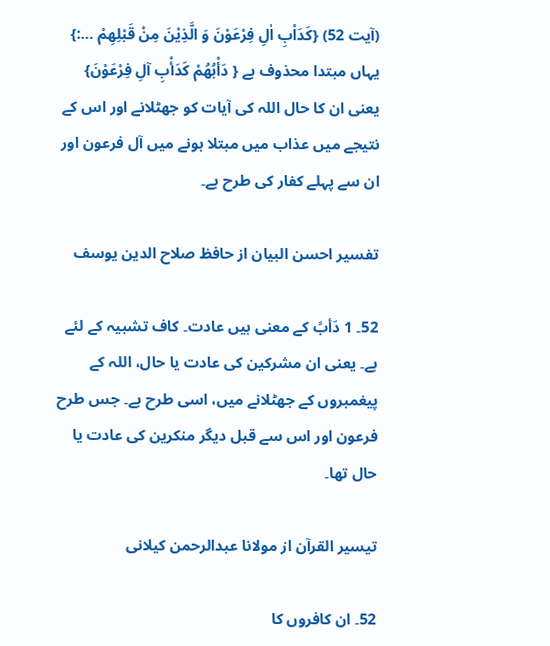(آیت 52) {كَدَاْبِ اٰلِ فِرْعَوْنَ وَ الَّذِيْنَ مِنْ قَبْلِهِمْ …:} یہاں مبتدا محذوف ہے { دَأْبُهُمْ كَدَأْبِ آلِ فِرْعَوْنَ} یعنی ان کا حال اللہ کی آیات کو جھٹلانے اور اس کے نتیجے میں عذاب میں مبتلا ہونے میں آل فرعون اور ان سے پہلے کفار کی طرح ہے۔

تفسیر احسن البیان از حافظ صلاح الدین یوسف

52۔ 1 دَأبً کے معنی ہیں عادت۔ کاف تشبیہ کے لئے ہے۔ یعنی ان مشرکین کی عادت یا حال، اللہ کے پیغمبروں کے جھٹلانے میں، اسی طرح ہے۔ جس طرح فرعون اور اس سے قبل دیگر منکرین کی عادت یا حال تھا۔

تيسير القرآن از مولانا عبدالرحمن کیلانی

52۔ ان کافروں کا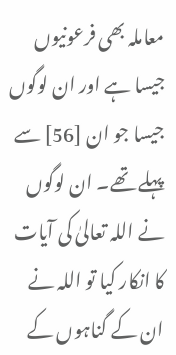معاملہ بھی فرعونیوں جیسا ہے اور ان لوگوں جیسا جو ان [56] سے پہلے تھے۔ ان لوگوں نے اللہ تعالیٰ کی آیات کا انکار کیا تو اللہ نے ان کے گناہوں کے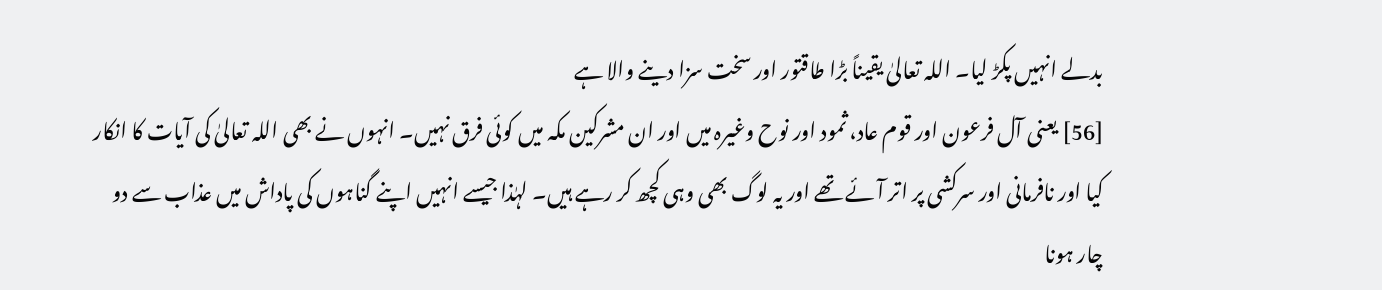بدلے انہیں پکڑ لیا۔ اللہ تعالیٰ یقیناً بڑا طاقتور اور سخت سزا دینے والا ہے
[56] یعنی آل فرعون اور قوم عاد، ثمود اور نوح وغیرہ میں اور ان مشرکین مکہ میں کوئی فرق نہیں۔ انہوں نے بھی اللہ تعالیٰ کی آیات کا انکار کیا اور نافرمانی اور سرکشی پر اتر آئے تھے اور یہ لوگ بھی وہی کچھ کر رہے ہیں۔ لہٰذا جیسے انہیں اپنے گناہوں کی پاداش میں عذاب سے دو چار ہونا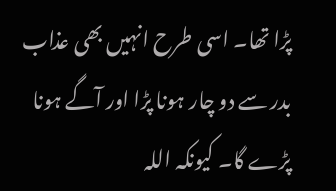پڑا تھا۔ اسی طرح انہیں بھی عذاب بدر سے دو چار ہونا پڑا اور آگے ہونا پڑے گا۔ کیونکہ اللہ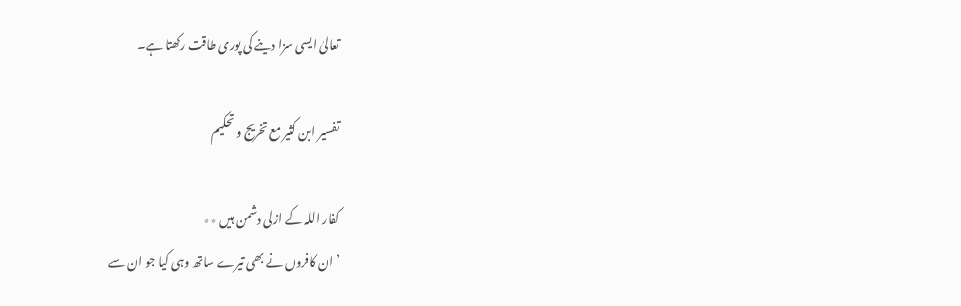تعالیٰ ایسی سزا دینے کی پوری طاقت رکھتا ہے۔

تفسیر ابن کثیر مع تخریج و تحکیم

کفار اللہ کے ازلی دشمن ہیں ٭٭
’ ان کافروں نے بھی تیرے ساتھ وہی کیا جو ان سے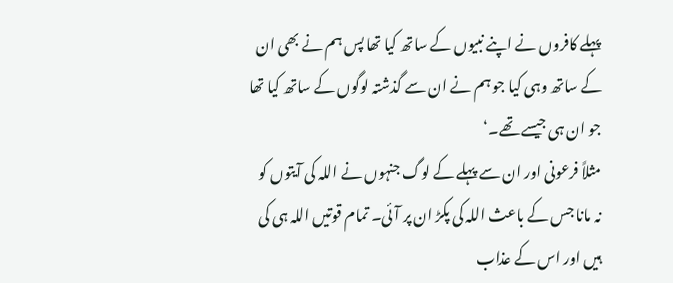پہلے کافروں نے اپنے نبیوں کے ساتھ کیا تھا پس ہم نے بھی ان کے ساتھ وہی کیا جو ہم نے ان سے گذشتہ لوگوں کے ساتھ کیا تھا جو ان ہی جیسے تھے۔‘
مثلاً فرعونی اور ان سے پہلے کے لوگ جنہوں نے اللہ کی آیتوں کو نہ مانا جس کے باعث اللہ کی پکڑ ان پر آئی۔ تمام قوتیں اللہ ہی کی ہیں اور اس کے عذاب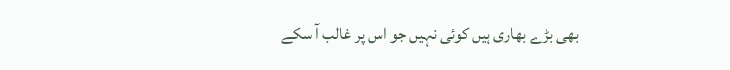بھی بڑے بھاری ہیں کوئی نہیں جو اس پر غالب آ سکے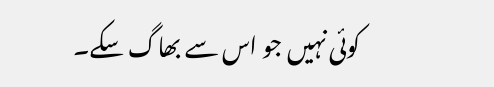کوئی نہیں جو اس سے بھاگ سکے۔